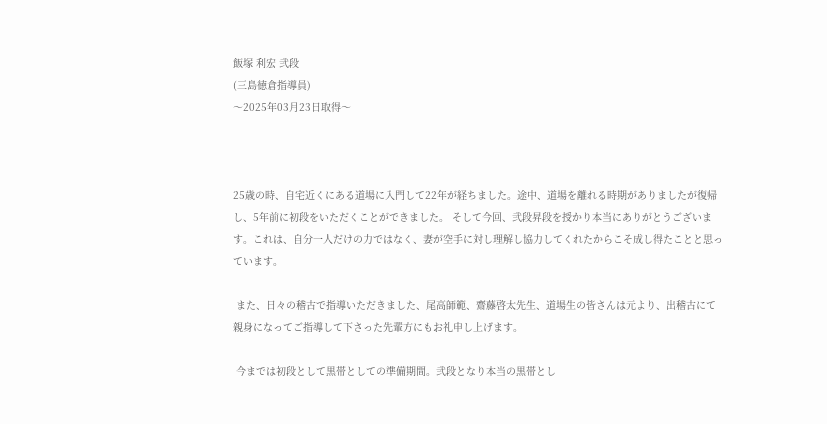飯塚 利宏 弐段
(三島徳倉指導員)
〜2025年03月23日取得〜



25歳の時、自宅近くにある道場に入門して22年が経ちました。途中、道場を離れる時期がありましたが復帰し、5年前に初段をいただくことができました。 そして今回、弐段昇段を授かり本当にありがとうございます。これは、自分一人だけの力ではなく、妻が空手に対し理解し協力してくれたからこそ成し得たことと思っています。

 また、日々の稽古で指導いただきました、尾高師範、齋藤啓太先生、道場生の皆さんは元より、出稽古にて親身になってご指導して下さった先輩方にもお礼申し上げます。

 今までは初段として黒帯としての準備期間。弐段となり本当の黒帯とし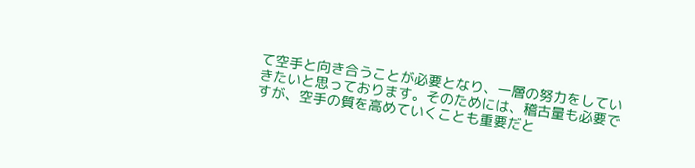て空手と向き合うことが必要となり、一層の努力をしていきたいと思っております。そのためには、稽古量も必要ですが、空手の質を高めていくことも重要だと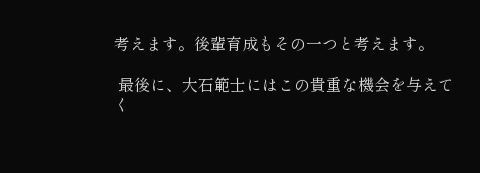考えます。後輩育成もその一つと考えます。

 最後に、大石範士にはこの貴重な機会を与えてく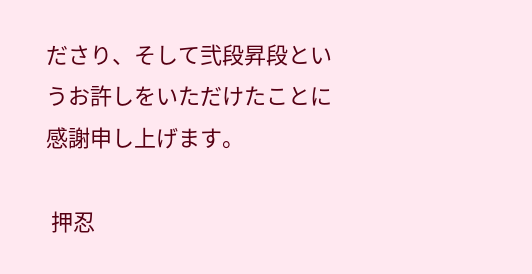ださり、そして弐段昇段というお許しをいただけたことに感謝申し上げます。

 押忍